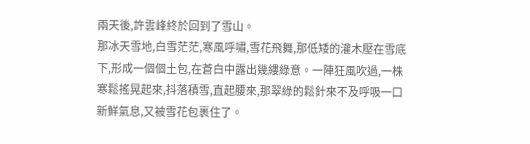兩天後,許雲峰終於回到了雪山。
那冰天雪地,白雪茫茫,寒風呼嘯,雪花飛舞,那低矮的灌木壓在雪底下,形成一個個土包,在蒼白中露出幾縷綠意。一陣狂風吹過,一株寒鬆搖晃起來,抖落積雪,直起腰來,那翠綠的鬆針來不及呼吸一口新鮮氣息,又被雪花包裹住了。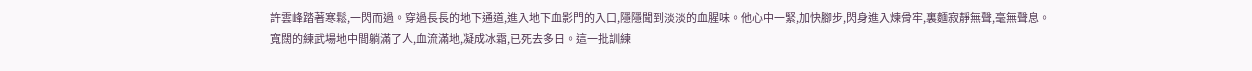許雲峰踏著寒鬆,一閃而過。穿過長長的地下通道,進入地下血影門的入口,隱隱聞到淡淡的血腥味。他心中一緊,加快腳步,閃身進入煉骨牢,裏麵寂靜無聲,毫無聲息。
寬闊的練武場地中間躺滿了人,血流滿地,凝成冰霜,已死去多日。這一批訓練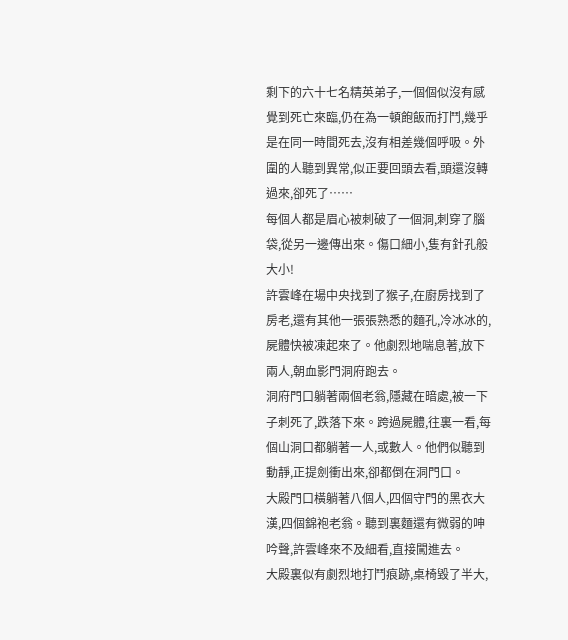剩下的六十七名精英弟子,一個個似沒有感覺到死亡來臨,仍在為一頓飽飯而打鬥,幾乎是在同一時間死去,沒有相差幾個呼吸。外圍的人聽到異常,似正要回頭去看,頭還沒轉過來,卻死了……
每個人都是眉心被刺破了一個洞,刺穿了腦袋,從另一邊傳出來。傷口細小,隻有針孔般大小!
許雲峰在場中央找到了猴子,在廚房找到了房老,還有其他一張張熟悉的麵孔,冷冰冰的,屍體快被凍起來了。他劇烈地喘息著,放下兩人,朝血影門洞府跑去。
洞府門口躺著兩個老翁,隱藏在暗處,被一下子刺死了,跌落下來。跨過屍體,往裏一看,每個山洞口都躺著一人,或數人。他們似聽到動靜,正提劍衝出來,卻都倒在洞門口。
大殿門口橫躺著八個人,四個守門的黑衣大漢,四個錦袍老翁。聽到裏麵還有微弱的呻吟聲,許雲峰來不及細看,直接闖進去。
大殿裏似有劇烈地打鬥痕跡,桌椅毀了半大,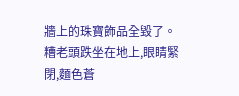牆上的珠寶飾品全毀了。糟老頭跌坐在地上,眼睛緊閉,麵色蒼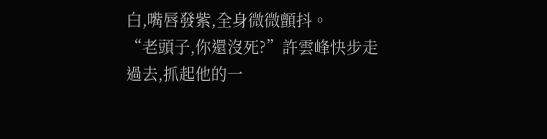白,嘴唇發紫,全身微微顫抖。
“老頭子,你還沒死?”許雲峰快步走過去,抓起他的一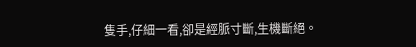隻手,仔細一看,卻是經脈寸斷,生機斷絕。